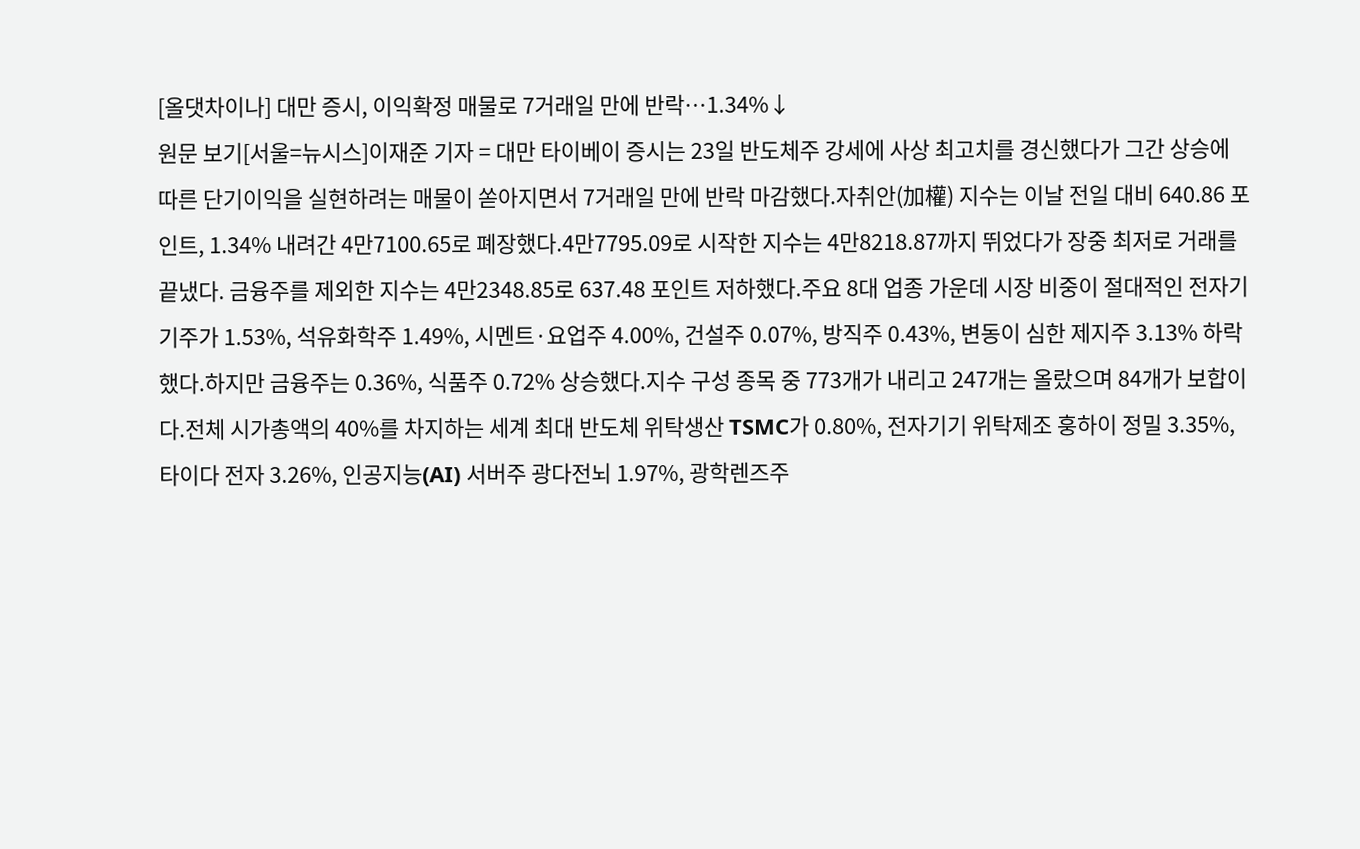[올댓차이나] 대만 증시, 이익확정 매물로 7거래일 만에 반락…1.34%↓
원문 보기[서울=뉴시스]이재준 기자 = 대만 타이베이 증시는 23일 반도체주 강세에 사상 최고치를 경신했다가 그간 상승에 따른 단기이익을 실현하려는 매물이 쏟아지면서 7거래일 만에 반락 마감했다.자취안(加權) 지수는 이날 전일 대비 640.86 포인트, 1.34% 내려간 4만7100.65로 폐장했다.4만7795.09로 시작한 지수는 4만8218.87까지 뛰었다가 장중 최저로 거래를 끝냈다. 금융주를 제외한 지수는 4만2348.85로 637.48 포인트 저하했다.주요 8대 업종 가운데 시장 비중이 절대적인 전자기기주가 1.53%, 석유화학주 1.49%, 시멘트·요업주 4.00%, 건설주 0.07%, 방직주 0.43%, 변동이 심한 제지주 3.13% 하락했다.하지만 금융주는 0.36%, 식품주 0.72% 상승했다.지수 구성 종목 중 773개가 내리고 247개는 올랐으며 84개가 보합이다.전체 시가총액의 40%를 차지하는 세계 최대 반도체 위탁생산 TSMC가 0.80%, 전자기기 위탁제조 훙하이 정밀 3.35%, 타이다 전자 3.26%, 인공지능(AI) 서버주 광다전뇌 1.97%, 광학렌즈주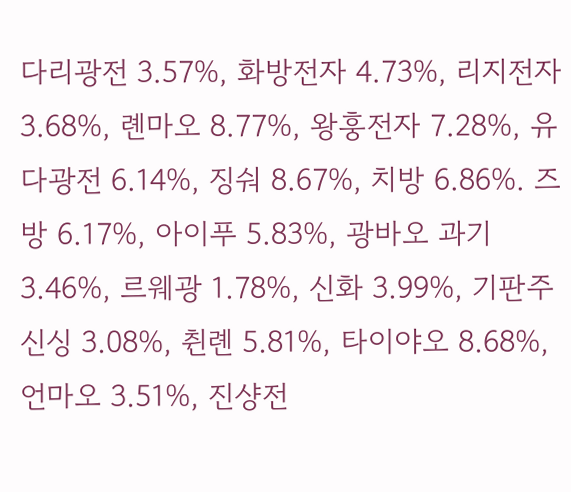다리광전 3.57%, 화방전자 4.73%, 리지전자 3.68%, 롄마오 8.77%, 왕훙전자 7.28%, 유다광전 6.14%, 징숴 8.67%, 치방 6.86%. 즈방 6.17%, 아이푸 5.83%, 광바오 과기 3.46%, 르웨광 1.78%, 신화 3.99%, 기판주 신싱 3.08%, 췬롄 5.81%, 타이야오 8.68%, 언마오 3.51%, 진샹전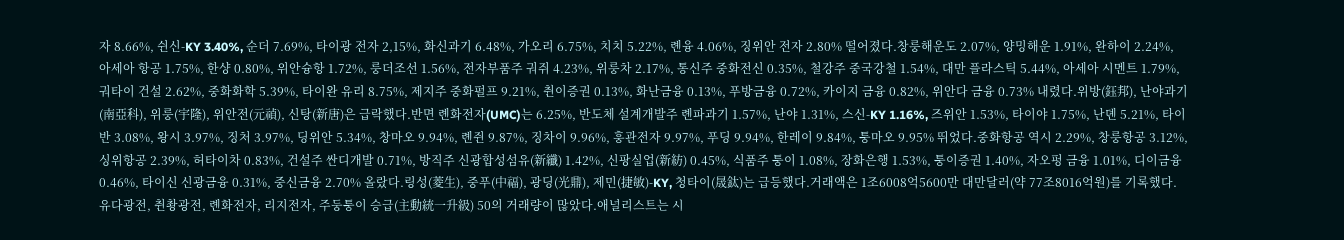자 8.66%, 쉰신-KY 3.40%, 순더 7.69%, 타이광 전자 2,15%, 화신과기 6.48%, 가오리 6.75%, 치치 5.22%, 롄융 4.06%, 징위안 전자 2.80% 떨어졌다.창룽해운도 2.07%, 양밍해운 1.91%, 완하이 2.24%, 아세아 항공 1.75%, 한샹 0.80%, 위안슝항 1.72%, 룽더조선 1.56%, 전자부품주 궈쥐 4.23%, 위룽차 2.17%, 통신주 중화전신 0.35%, 철강주 중국강철 1.54%, 대만 플라스틱 5.44%, 아세아 시멘트 1.79%, 궈타이 건설 2.62%, 중화화학 5.39%, 타이완 유리 8.75%, 제지주 중화펄프 9.21%, 췬이증권 0.13%, 화난금융 0.13%, 푸방금융 0.72%, 카이지 금융 0.82%, 위안다 금융 0.73% 내렸다.위방(鈺邦), 난야과기(南亞科), 위룽(宇隆), 위안전(元禎), 신탕(新唐)은 급락했다.반면 롄화전자(UMC)는 6.25%, 반도체 설계개발주 롄파과기 1.57%, 난야 1.31%, 스신-KY 1.16%, 즈위안 1.53%, 타이야 1.75%, 난뎬 5.21%, 타이반 3.08%, 왕시 3.97%, 징처 3.97%, 딩위안 5.34%, 창마오 9.94%, 롄쥔 9.87%, 징차이 9.96%, 훙관전자 9.97%, 푸딩 9.94%, 한레이 9.84%, 퉁마오 9.95% 뛰었다.중화항공 역시 2.29%, 창룽항공 3.12%, 싱위항공 2.39%, 허타이차 0.83%, 건설주 싼디개발 0.71%, 방직주 신광합성섬유(新纖) 1.42%, 신팡실업(新紡) 0.45%, 식품주 퉁이 1.08%, 장화은행 1.53%, 퉁이증권 1.40%, 자오펑 금융 1.01%, 디이금융 0.46%, 타이신 신광금융 0.31%, 중신금융 2.70% 올랐다.링성(菱生), 중푸(中福), 광딩(光鼎), 제민(捷敏)-KY, 청타이(晟鈦)는 급등했다.거래액은 1조6008억5600만 대만달러(약 77조8016억원)를 기록했다. 유다광전, 췬촹광전, 롄화전자, 리지전자, 주둥퉁이 승급(主動統一升級) 50의 거래량이 많았다.애널리스트는 시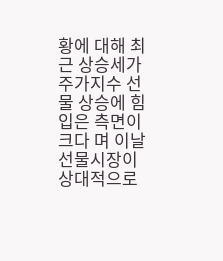황에 대해 최근 상승세가 주가지수 선물 상승에 힘입은 측면이 크다 며 이날 선물시장이 상대적으로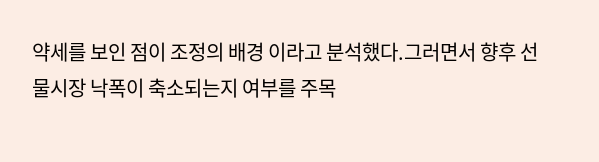약세를 보인 점이 조정의 배경 이라고 분석했다.그러면서 향후 선물시장 낙폭이 축소되는지 여부를 주목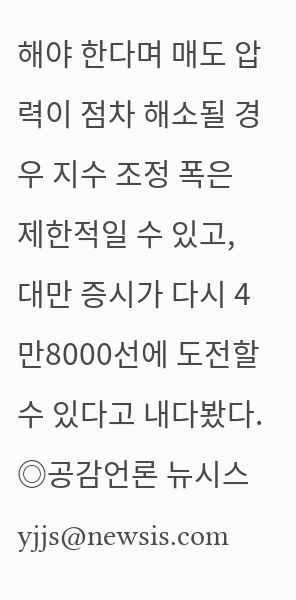해야 한다며 매도 압력이 점차 해소될 경우 지수 조정 폭은 제한적일 수 있고, 대만 증시가 다시 4만8000선에 도전할 수 있다고 내다봤다. ◎공감언론 뉴시스 yjjs@newsis.com